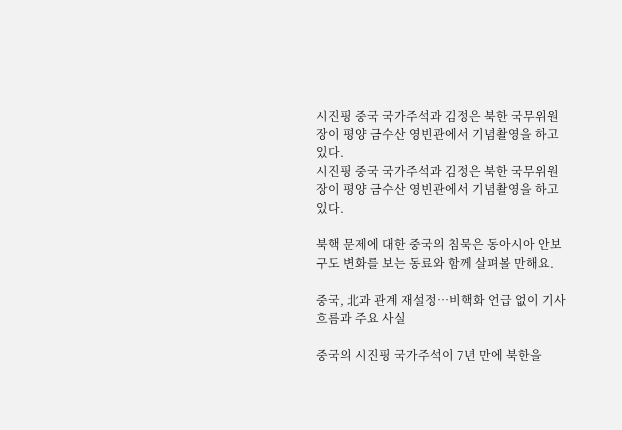시진핑 중국 국가주석과 김정은 북한 국무위원장이 평양 금수산 영빈관에서 기념촬영을 하고 있다.
시진핑 중국 국가주석과 김정은 북한 국무위원장이 평양 금수산 영빈관에서 기념촬영을 하고 있다.

북핵 문제에 대한 중국의 침묵은 동아시아 안보 구도 변화를 보는 동료와 함께 살펴볼 만해요.

중국, 北과 관계 재설정…비핵화 언급 없이 기사 흐름과 주요 사실

중국의 시진핑 국가주석이 7년 만에 북한을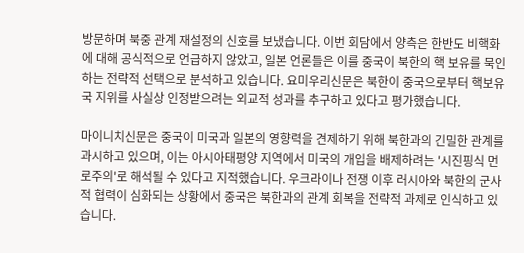방문하며 북중 관계 재설정의 신호를 보냈습니다. 이번 회담에서 양측은 한반도 비핵화에 대해 공식적으로 언급하지 않았고, 일본 언론들은 이를 중국이 북한의 핵 보유를 묵인하는 전략적 선택으로 분석하고 있습니다. 요미우리신문은 북한이 중국으로부터 핵보유국 지위를 사실상 인정받으려는 외교적 성과를 추구하고 있다고 평가했습니다.

마이니치신문은 중국이 미국과 일본의 영향력을 견제하기 위해 북한과의 긴밀한 관계를 과시하고 있으며, 이는 아시아태평양 지역에서 미국의 개입을 배제하려는 '시진핑식 먼로주의'로 해석될 수 있다고 지적했습니다. 우크라이나 전쟁 이후 러시아와 북한의 군사적 협력이 심화되는 상황에서 중국은 북한과의 관계 회복을 전략적 과제로 인식하고 있습니다.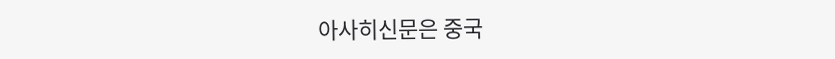아사히신문은 중국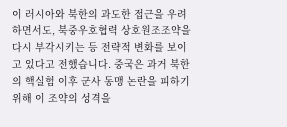이 러시아와 북한의 과도한 접근을 우려하면서도, 북중우호협력 상호원조조약을 다시 부각시키는 등 전략적 변화를 보이고 있다고 전했습니다. 중국은 과거 북한의 핵실험 이후 군사 동맹 논란을 피하기 위해 이 조약의 성격을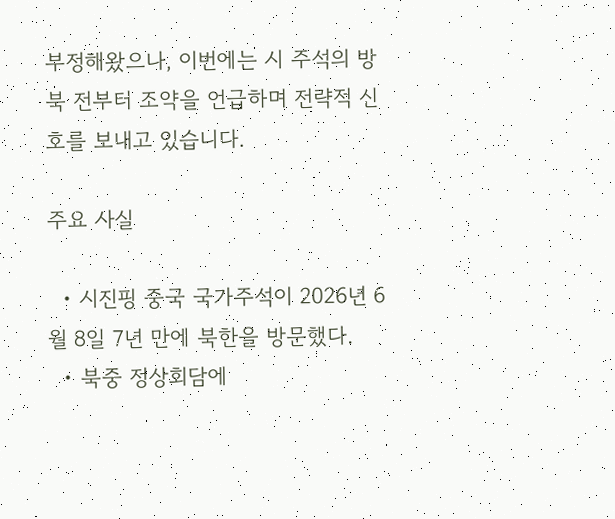부정해왔으나, 이번에는 시 주석의 방북 전부터 조약을 언급하며 전략적 신호를 보내고 있습니다.

주요 사실

  • 시진핑 중국 국가주석이 2026년 6월 8일 7년 만에 북한을 방문했다.
  • 북중 정상회담에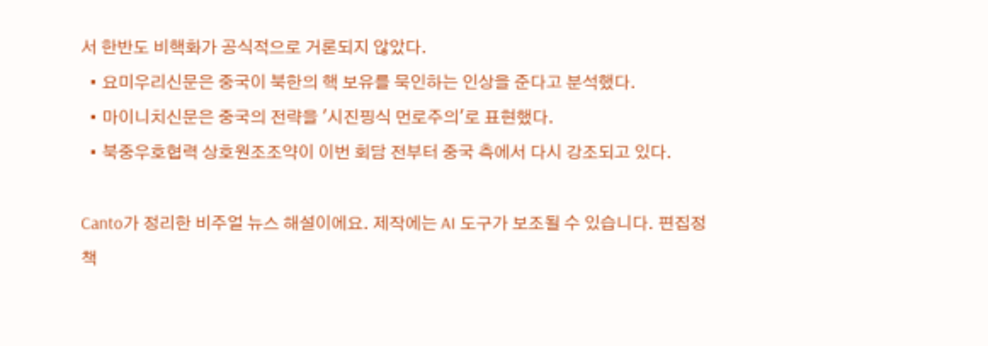서 한반도 비핵화가 공식적으로 거론되지 않았다.
  • 요미우리신문은 중국이 북한의 핵 보유를 묵인하는 인상을 준다고 분석했다.
  • 마이니치신문은 중국의 전략을 '시진핑식 먼로주의'로 표현했다.
  • 북중우호협력 상호원조조약이 이번 회담 전부터 중국 측에서 다시 강조되고 있다.

Canto가 정리한 비주얼 뉴스 해설이에요. 제작에는 AI 도구가 보조될 수 있습니다. 편집정책